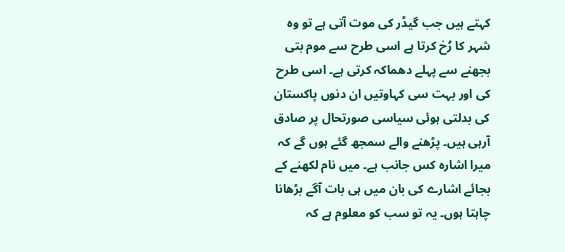کہتے ہیں جب گیڈر کی موت آتی ہے تو وہ شہر کا رُخ کرتا ہے اسی طرح سے موم بتی بجھنے سے پہلے دھماکہ کرتی ہے۔ اسی طرح کی اور بہت سی کہاوتیں ان دنوں پاکستان کی بدلتی ہوئی سیاسی صورتحال پر صادق آرہی ہیں۔ پڑھنے والے سمجھ گئے ہوں گے کہ میرا اشارہ کس جانب ہے۔ میں نام لکھنے کے بجائے اشارے کی بان میں ہی بات آگے بڑھانا چاہتا ہوں۔ یہ تو سب کو معلوم ہے کہ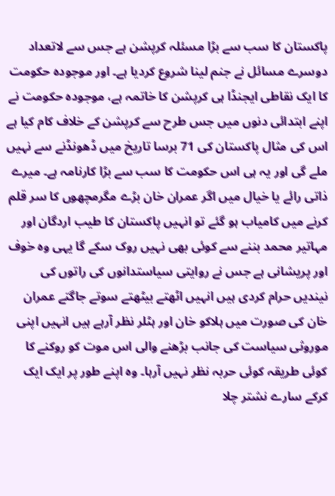پاکستان کا سب سے بڑا مسئلہ کرپشن ہے جس سے لاتعداد دوسرے مسائل نے جنم لینا شروع کردیا ہے۔ اور موجودہ حکومت کا ایک نقاطی ایجنڈا ہی کرپشن کا خاتمہ ہے، موجودہ حکومت نے اپنے ابتدائی دنوں میں جس طرح سے کرپشن کے خلاف کام کیا ہے اس کی مثال پاکستان کی 71 برسا تاریخ میں ڈھونڈنے سے نہیں ملے گی اور یہ ہی اس حکومت کا سب سے بڑا کارنامہ ہے۔ میرے ذاتی رائے یا خیال میں اگر عمران خان بڑے مگرمچھوں کا سر قلم کرنے میں کامیاب ہو گئے تو انہیں پاکستان کا طیب اردگان اور مہاتیر محمد بننے سے کوئی بھی نہیں روک سکے گا یہی وہ خوف اور پریشانی ہے جس نے روایتی سیاستدانوں کی راتوں کی نیندیں حرام کردی ہیں انہیں اٹھتے بیٹھتے سوتے جاگتے عمران خان کی صورت میں ہلاکو خان اور ہٹلر نظر آرہے ہیں انہیں اپنی موروثی سیاست کی جانب بڑھنے والی اس موت کو روکنے کا کوئی طریقہ کوئی حربہ نظر نہیں آرہا۔ وہ اپنے طور پر ایک ایک کرکے سارے نشتر چلا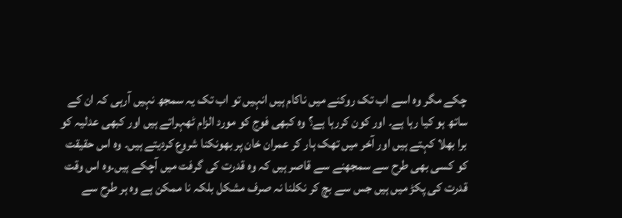چکے مگر وہ اسے اب تک روکنے میں ناکام ہیں انہیں تو اب تک یہ سمجھ نہیں آرہی کہ ان کے ساتھ ہو کیا رہا ہے۔ اور کون کررہا ہے؟ وہ کبھی فوج کو مورد الزام ٹھہراتے ہیں اور کبھی عدلیہ کو برا بھلا کہتے ہیں اور آخر میں تھک ہار کر عمران خان پر بھونکنا شروع کردیتے ہیں۔ وہ اس حقیقت کو کسی بھی طرح سے سمجھنے سے قاصر ہیں کہ وہ قدرت کی گرفت میں آچکے ہیں۔وہ اس وقت قدرت کی پکڑ میں ہیں جس سے بچ کر نکلنا نہ صرف مشکل بلکہ نا ممکن ہے وہ ہر طرح سے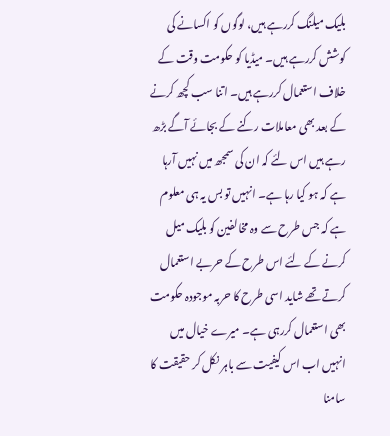بلیک میلنگ کررہے ہیں، لوگوں کو اکسانے کی کوشش کررہے ہیں۔ میڈیا کو حکومت وقت کے خلاف استعمال کررہے ہیں۔ اتنا سب کچھ کرنے کے بعد بھی معاملات رکنے کے بجائے آگے بڑھ رہے ہیں اس لئے کہ ان کی سمجھ میں نہیں آرہا ہے کہ ہو کیا رہا ہے۔ انہیں تو بس یہ ہی معلوم ہے کہ جس طرح سے وہ مخالفین کو بلیک میل کرنے کے لئے اس طرح کے حربے استعمال کرتے تھے شاید اسی طرح کا حربہ موجودہ حکومت بھی استعمال کررہی ہے۔ میرے خیال میں انہیں اب اس کیفیت سے باہر نکل کر حقیقت کا سامنا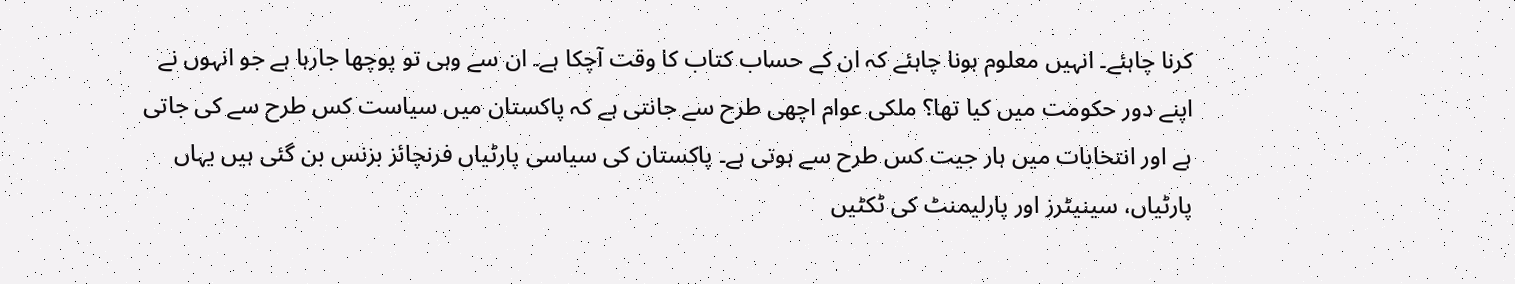کرنا چاہئے۔ انہیں معلوم ہونا چاہئے کہ ان کے حساب کتاب کا وقت آچکا ہے۔ ان سے وہی تو پوچھا جارہا ہے جو انہوں نے اپنے دور حکومت میں کیا تھا؟ ملکی عوام اچھی طرح سے جانتی ہے کہ پاکستان میں سیاست کس طرح سے کی جاتی ہے اور انتخابات میں ہار جیت کس طرح سے ہوتی ہے۔ پاکستان کی سیاسی پارٹیاں فرنچائز بزنس بن گئی ہیں یہاں پارٹیاں، سینیٹرز اور پارلیمنٹ کی ٹکٹیں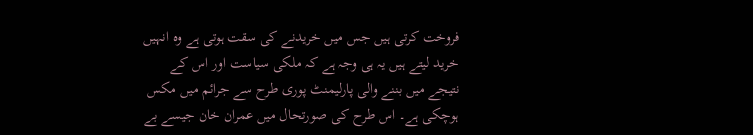فروخت کرتی ہیں جس میں خریدنے کی سقت ہوتی ہے وہ انہیں خرید لیتے ہیں یہ ہی وجہ ہے کہ ملکی سیاست اور اس کے نتیجے میں بننے والی پارلیمنٹ پوری طرح سے جرائم میں مکس ہوچکی ہے۔ اس طرح کی صورتحال میں عمران خان جیسے بے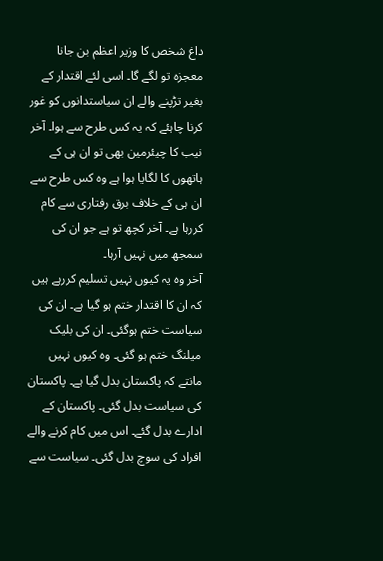داغ شخص کا وزیر اعظم بن جانا معجزہ تو لگے گا۔ اسی لئے اقتدار کے بغیر تڑپنے والے ان سیاستدانوں کو غور کرنا چاہئے کہ یہ کس طرح سے ہوا۔ آخر نیب کا چیئرمین بھی تو ان ہی کے ہاتھوں کا لگایا ہوا ہے وہ کس طرح سے ان ہی کے خلاف برق رفتاری سے کام کررہا ہے۔ آخر کچھ تو ہے جو ان کی سمجھ میں نہیں آرہا۔
آخر وہ یہ کیوں نہیں تسلیم کررہے ہیں کہ ان کا اقتدار ختم ہو گیا ہے۔ ان کی سیاست ختم ہوگئی۔ ان کی بلیک میلنگ ختم ہو گئی۔ وہ کیوں نہیں مانتے کہ پاکستان بدل گیا ہے۔ پاکستان کی سیاست بدل گئی۔ پاکستان کے ادارے بدل گئے۔ اس میں کام کرنے والے افراد کی سوچ بدل گئی۔ سیاست سے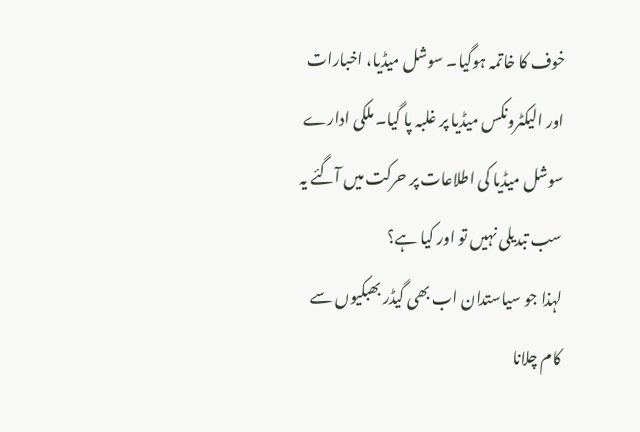خوف کا خاتمہ ہوگیا۔ سوشل میڈیا، اخبارات اور الیکٹرونکس میڈیا پر غلبہ پا گیا۔ ملکی ادارے سوشل میڈیا کی اطلاعات پر حرکت میں آگئے یہ سب تبدیلی نہیں تو اور کیا ہے؟
لہذا جو سیاستدان اب بھی گیڈر بھبکیوں سے کام چلانا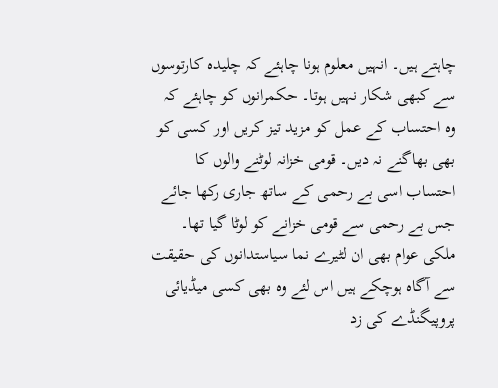چاہتے ہیں۔ انہیں معلوم ہونا چاہئے کہ چلیدہ کارتوسوں سے کبھی شکار نہیں ہوتا۔ حکمرانوں کو چاہئے کہ وہ احتساب کے عمل کو مزید تیز کریں اور کسی کو بھی بھاگنے نہ دیں۔ قومی خزانہ لوٹنے والوں کا احتساب اسی بے رحمی کے ساتھ جاری رکھا جائے جس بے رحمی سے قومی خزانے کو لوٹا گیا تھا۔ ملکی عوام بھی ان لٹیرے نما سیاستدانوں کی حقیقت سے آگاہ ہوچکے ہیں اس لئے وہ بھی کسی میڈیائی پروپیگنڈے کی زد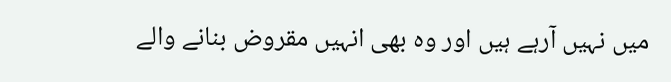میں نہیں آرہے ہیں اور وہ بھی انہیں مقروض بنانے والے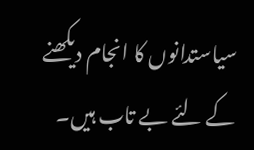سیاستدانوں کا انجام دیکھنے کے لئے بے تاب ہیں۔